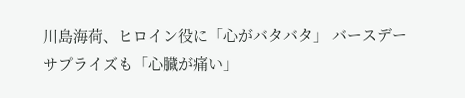川島海荷、ヒロイン役に「心がバタバタ」 バースデーサプライズも「心臓が痛い」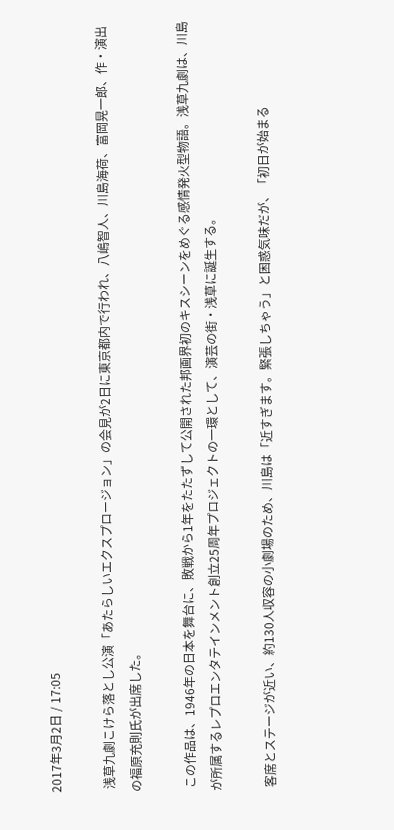2017年3月2日 / 17:05

 浅草九劇こけら落とし公演「あたらしいエクスプロージョン」の会見が2日に東京都内で行われ、八嶋智人、川島海荷、富岡晃一郎、作・演出の福原充則氏が出席した。

 この作品は、1946年の日本を舞台に、敗戦から1年をたたずして公開された邦画界初のキスシーンをめぐる感情発火型物語。浅草九劇は、川島が所属するレプロエンタテインメント創立25周年プロジェクトの一環として、演芸の街・浅草に誕生する。

 客席とステージが近い、約130人収容の小劇場のため、川島は「近すぎます。緊張しちゃう」と困惑気味だが、「初日が始まる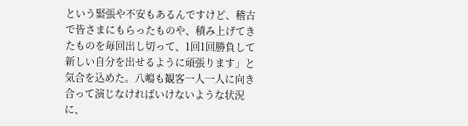という緊張や不安もあるんですけど、稽古で皆さまにもらったものや、積み上げてきたものを毎回出し切って、1回1回勝負して新しい自分を出せるように頑張ります」と気合を込めた。八嶋も観客一人一人に向き合って演じなければいけないような状況に、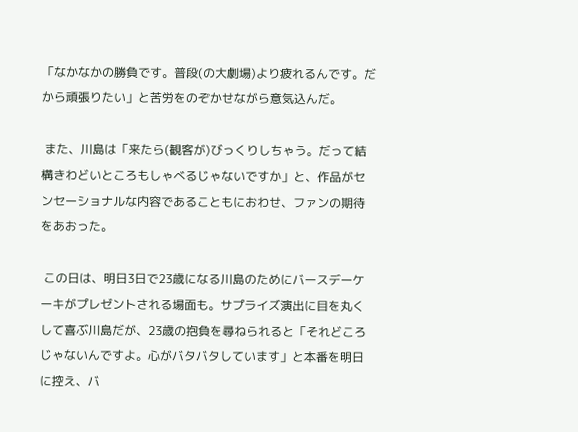「なかなかの勝負です。普段(の大劇場)より疲れるんです。だから頑張りたい」と苦労をのぞかせながら意気込んだ。

 また、川島は「来たら(観客が)びっくりしちゃう。だって結構きわどいところもしゃべるじゃないですか」と、作品がセンセーショナルな内容であることもにおわせ、ファンの期待をあおった。

 この日は、明日3日で23歳になる川島のためにバースデーケーキがプレゼントされる場面も。サプライズ演出に目を丸くして喜ぶ川島だが、23歳の抱負を尋ねられると「それどころじゃないんですよ。心がバタバタしています」と本番を明日に控え、バ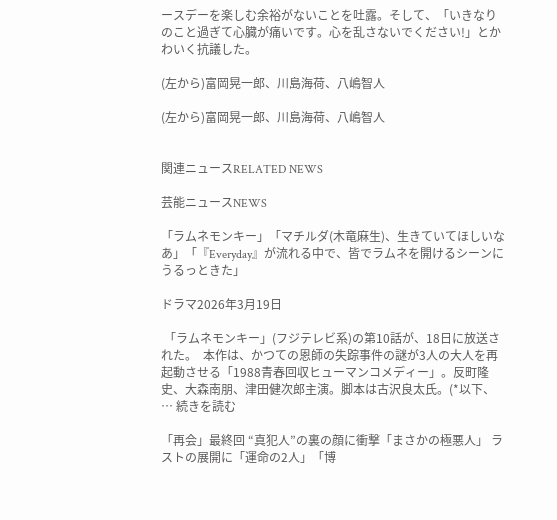ースデーを楽しむ余裕がないことを吐露。そして、「いきなりのこと過ぎて心臓が痛いです。心を乱さないでください!」とかわいく抗議した。

(左から)富岡晃一郎、川島海荷、八嶋智人

(左から)富岡晃一郎、川島海荷、八嶋智人


関連ニュースRELATED NEWS

芸能ニュースNEWS

「ラムネモンキー」「マチルダ(木竜麻生)、生きていてほしいなあ」「『Everyday』が流れる中で、皆でラムネを開けるシーンにうるっときた」

ドラマ2026年3月19日

 「ラムネモンキー」(フジテレビ系)の第10話が、18日に放送された。  本作は、かつての恩師の失踪事件の謎が3人の大人を再起動させる「1988青春回収ヒューマンコメディー」。反町隆史、大森南朋、津田健次郎主演。脚本は古沢良太氏。(*以下、 … 続きを読む

「再会」最終回 “真犯人”の裏の顔に衝撃「まさかの極悪人」 ラストの展開に「運命の2人」「博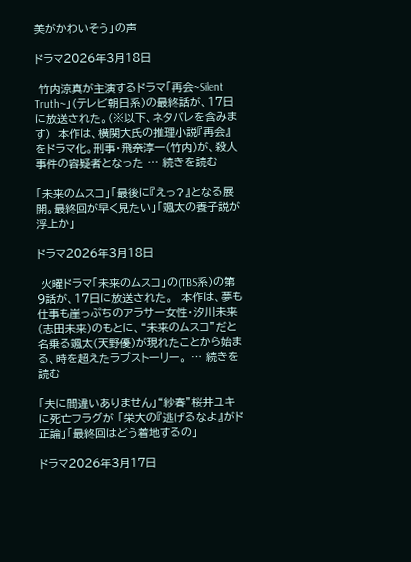美がかわいそう」の声

ドラマ2026年3月18日

 竹内涼真が主演するドラマ「再会~Silent Truth~」(テレビ朝日系)の最終話が、17日に放送された。(※以下、ネタバレを含みます)  本作は、横関大氏の推理小説『再会』をドラマ化。刑事・飛奈淳一(竹内)が、殺人事件の容疑者となった … 続きを読む

「未来のムスコ」「最後に『えっ?』となる展開。最終回が早く見たい」「颯太の養子説が浮上か」

ドラマ2026年3月18日

 火曜ドラマ「未来のムスコ」の(TBS系)の第9話が、17日に放送された。  本作は、夢も仕事も崖っぷちのアラサー女性・汐川未来(志田未来)のもとに、“未来のムスコ”だと名乗る颯太(天野優)が現れたことから始まる、時を超えたラブストーリー。 … 続きを読む

「夫に間違いありません」“紗春”桜井ユキに死亡フラグが 「栄大の『逃げるなよ』がド正論」「最終回はどう着地するの」

ドラマ2026年3月17日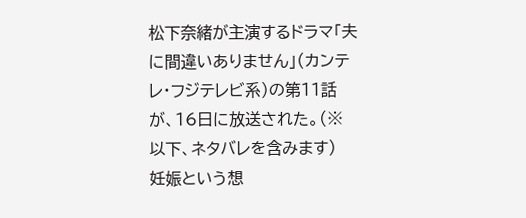松下奈緒が主演するドラマ「夫に間違いありません」(カンテレ・フジテレビ系)の第11話が、16日に放送された。(※以下、ネタバレを含みます)  妊娠という想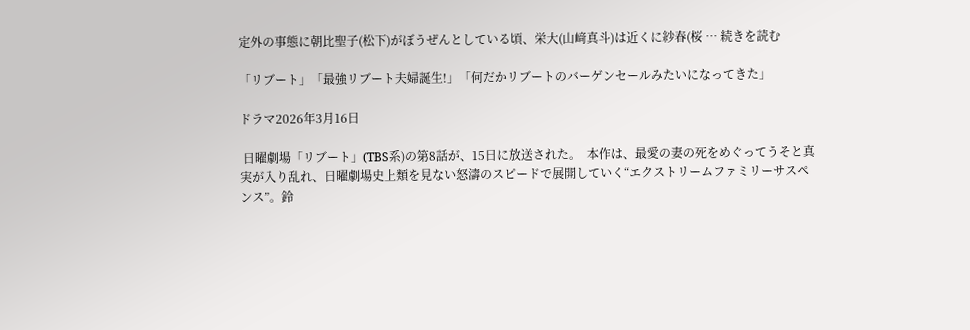定外の事態に朝比聖子(松下)がぼうぜんとしている頃、栄大(山﨑真斗)は近くに紗春(桜 … 続きを読む

「リブート」「最強リブート夫婦誕生!」「何だかリブートのバーゲンセールみたいになってきた」

ドラマ2026年3月16日

 日曜劇場「リブート」(TBS系)の第8話が、15日に放送された。  本作は、最愛の妻の死をめぐってうそと真実が入り乱れ、日曜劇場史上類を見ない怒濤のスピードで展開していく“エクストリームファミリーサスペンス”。鈴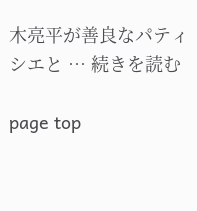木亮平が善良なパティシエと … 続きを読む

page top